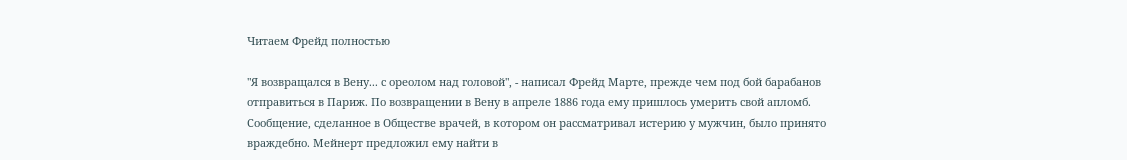Читаем Фрейд полностью

"Я возвращался в Вену... с ореолом над головой", - написал Фрейд Марте, прежде чем под бой барабанов отправиться в Париж. По возвращении в Вену в апреле 1886 года ему пришлось умерить свой апломб. Сообщение, сделанное в Обществе врачей, в котором он рассматривал истерию у мужчин, было принято враждебно. Мейнерт предложил ему найти в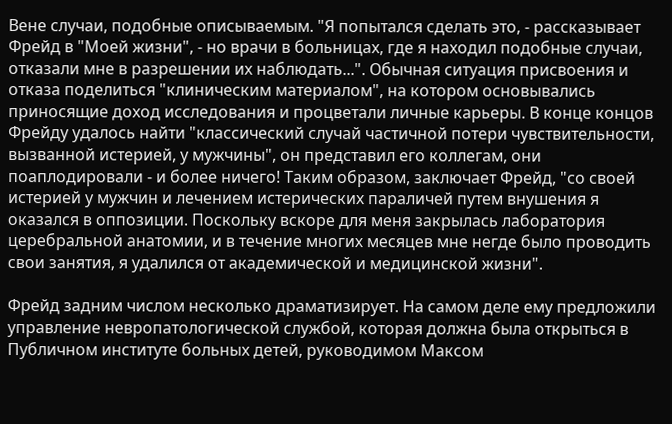Вене случаи, подобные описываемым. "Я попытался сделать это, - рассказывает Фрейд в "Моей жизни", - но врачи в больницах, где я находил подобные случаи, отказали мне в разрешении их наблюдать...". Обычная ситуация присвоения и отказа поделиться "клиническим материалом", на котором основывались приносящие доход исследования и процветали личные карьеры. В конце концов Фрейду удалось найти "классический случай частичной потери чувствительности, вызванной истерией, у мужчины", он представил его коллегам, они поаплодировали - и более ничего! Таким образом, заключает Фрейд, "со своей истерией у мужчин и лечением истерических параличей путем внушения я оказался в оппозиции. Поскольку вскоре для меня закрылась лаборатория церебральной анатомии, и в течение многих месяцев мне негде было проводить свои занятия, я удалился от академической и медицинской жизни".

Фрейд задним числом несколько драматизирует. На самом деле ему предложили управление невропатологической службой, которая должна была открыться в Публичном институте больных детей, руководимом Максом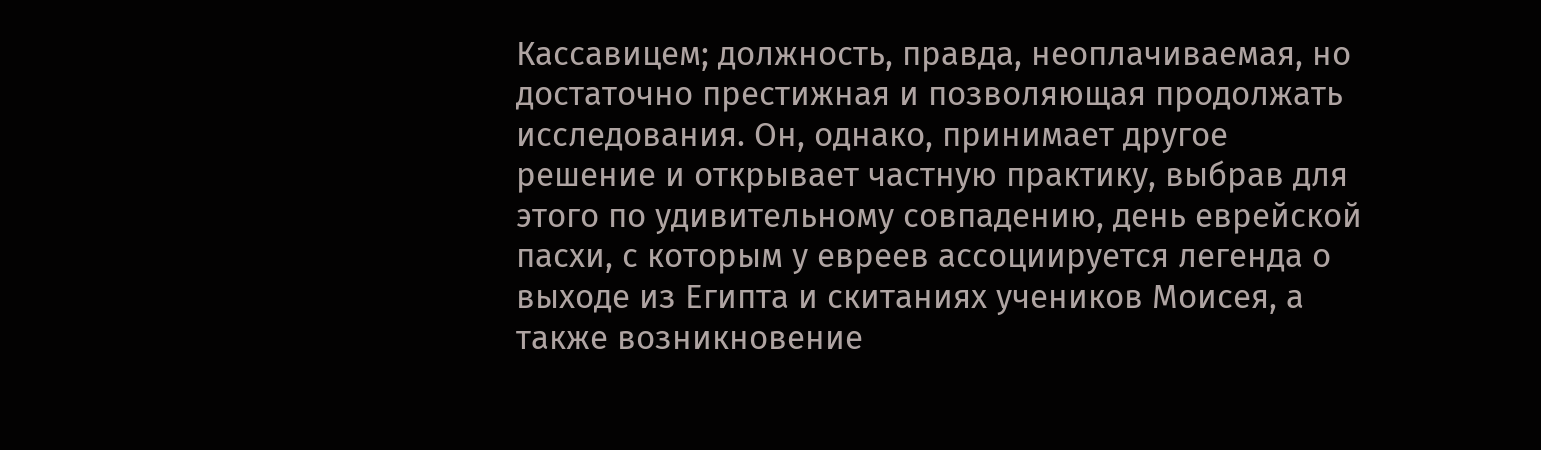Кассавицем; должность, правда, неоплачиваемая, но достаточно престижная и позволяющая продолжать исследования. Он, однако, принимает другое решение и открывает частную практику, выбрав для этого по удивительному совпадению, день еврейской пасхи, с которым у евреев ассоциируется легенда о выходе из Египта и скитаниях учеников Моисея, а также возникновение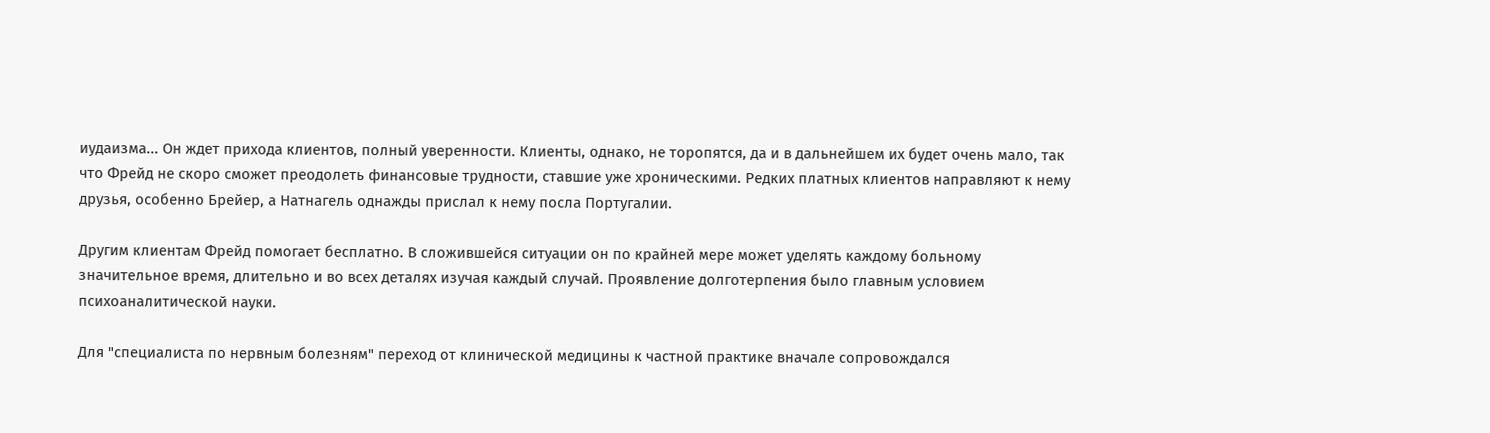иудаизма... Он ждет прихода клиентов, полный уверенности. Клиенты, однако, не торопятся, да и в дальнейшем их будет очень мало, так что Фрейд не скоро сможет преодолеть финансовые трудности, ставшие уже хроническими. Редких платных клиентов направляют к нему друзья, особенно Брейер, а Натнагель однажды прислал к нему посла Португалии.

Другим клиентам Фрейд помогает бесплатно. В сложившейся ситуации он по крайней мере может уделять каждому больному значительное время, длительно и во всех деталях изучая каждый случай. Проявление долготерпения было главным условием психоаналитической науки.

Для "специалиста по нервным болезням" переход от клинической медицины к частной практике вначале сопровождался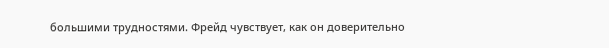большими трудностями. Фрейд чувствует, как он доверительно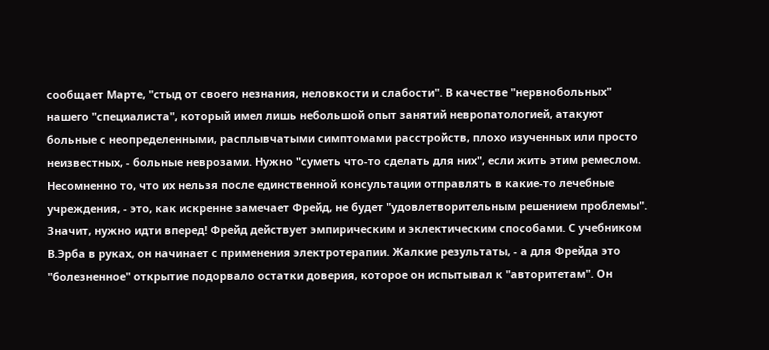сообщает Марте, "стыд от своего незнания, неловкости и слабости". В качестве "нервнобольных" нашего "специалиста", который имел лишь небольшой опыт занятий невропатологией, атакуют больные с неопределенными, расплывчатыми симптомами расстройств, плохо изученных или просто неизвестных, - больные неврозами. Нужно "суметь что-то сделать для них", если жить этим ремеслом. Несомненно то, что их нельзя после единственной консультации отправлять в какие-то лечебные учреждения, - это, как искренне замечает Фрейд, не будет "удовлетворительным решением проблемы". Значит, нужно идти вперед! Фрейд действует эмпирическим и эклектическим способами. С учебником В.Эрба в руках, он начинает с применения электротерапии. Жалкие результаты, - а для Фрейда это "болезненное" открытие подорвало остатки доверия, которое он испытывал к "авторитетам". Он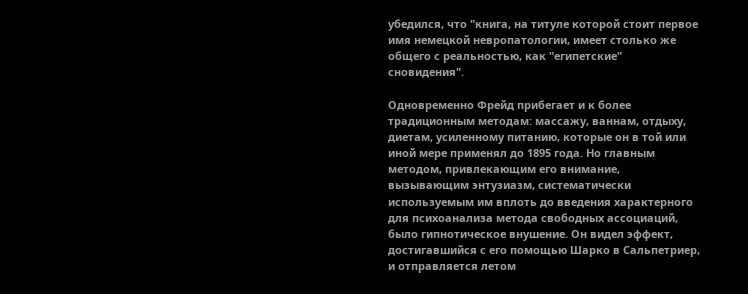убедился, что "книга, на титуле которой стоит первое имя немецкой невропатологии, имеет столько же общего с реальностью, как "египетские" сновидения".

Одновременно Фрейд прибегает и к более традиционным методам: массажу, ваннам, отдыху, диетам, усиленному питанию, которые он в той или иной мере применял до 1895 года. Но главным методом, привлекающим его внимание, вызывающим энтузиазм, систематически используемым им вплоть до введения характерного для психоанализа метода свободных ассоциаций, было гипнотическое внушение. Он видел эффект, достигавшийся с его помощью Шарко в Сальпетриер, и отправляется летом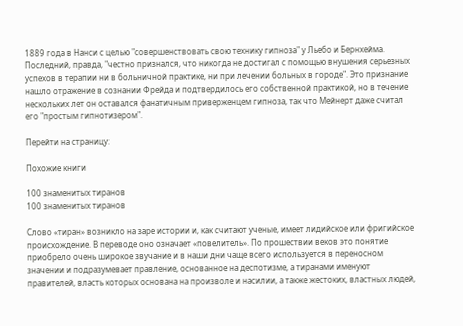1889 года в Нанси с целью "совершенствовать свою технику гипноза" у Льебо и Бернхейма. Последний, правда, "честно признался, что никогда не достигал с помощью внушения серьезных успехов в терапии ни в больничной практике, ни при лечении больных в городе". Это признание нашло отражение в сознании Фрейда и подтвердилось его собственной практикой, но в течение нескольких лет он оставался фанатичным приверженцем гипноза, так что Мейнерт даже считал его "простым гипнотизером".

Перейти на страницу:

Похожие книги

100 знаменитых тиранов
100 знаменитых тиранов

Слово «тиран» возникло на заре истории и, как считают ученые, имеет лидийское или фригийское происхождение. В переводе оно означает «повелитель». По прошествии веков это понятие приобрело очень широкое звучание и в наши дни чаще всего используется в переносном значении и подразумевает правление, основанное на деспотизме, а тиранами именуют правителей, власть которых основана на произволе и насилии, а также жестоких, властных людей,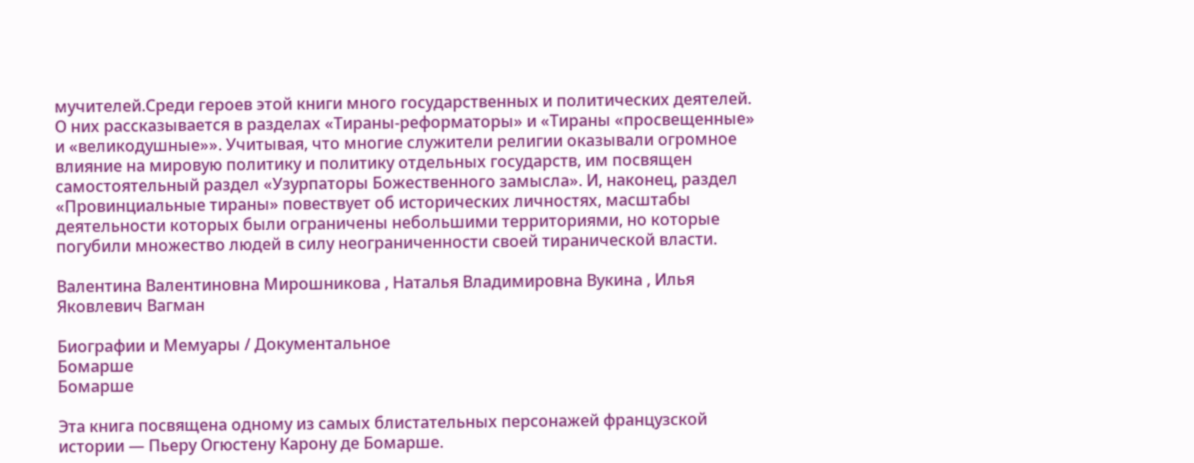мучителей.Среди героев этой книги много государственных и политических деятелей. О них рассказывается в разделах «Тираны-реформаторы» и «Тираны «просвещенные» и «великодушные»». Учитывая, что многие служители религии оказывали огромное влияние на мировую политику и политику отдельных государств, им посвящен самостоятельный раздел «Узурпаторы Божественного замысла». И, наконец, раздел «Провинциальные тираны» повествует об исторических личностях, масштабы деятельности которых были ограничены небольшими территориями, но которые погубили множество людей в силу неограниченности своей тиранической власти.

Валентина Валентиновна Мирошникова , Наталья Владимировна Вукина , Илья Яковлевич Вагман

Биографии и Мемуары / Документальное
Бомарше
Бомарше

Эта книга посвящена одному из самых блистательных персонажей французской истории — Пьеру Огюстену Карону де Бомарше.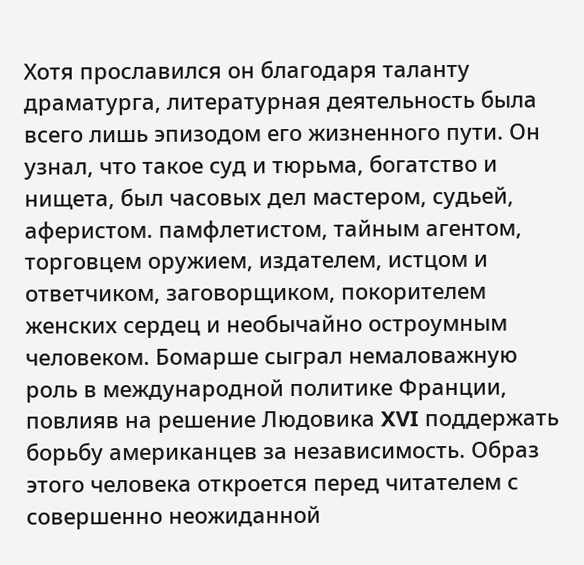Хотя прославился он благодаря таланту драматурга, литературная деятельность была всего лишь эпизодом его жизненного пути. Он узнал, что такое суд и тюрьма, богатство и нищета, был часовых дел мастером, судьей, аферистом. памфлетистом, тайным агентом, торговцем оружием, издателем, истцом и ответчиком, заговорщиком, покорителем женских сердец и необычайно остроумным человеком. Бомарше сыграл немаловажную роль в международной политике Франции, повлияв на решение Людовика XVI поддержать борьбу американцев за независимость. Образ этого человека откроется перед читателем с совершенно неожиданной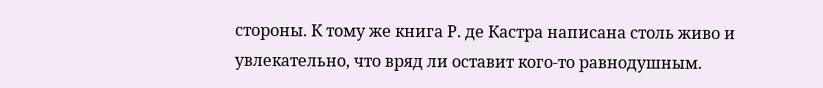стороны. К тому же книга Р. де Кастра написана столь живо и увлекательно, что вряд ли оставит кого-то равнодушным.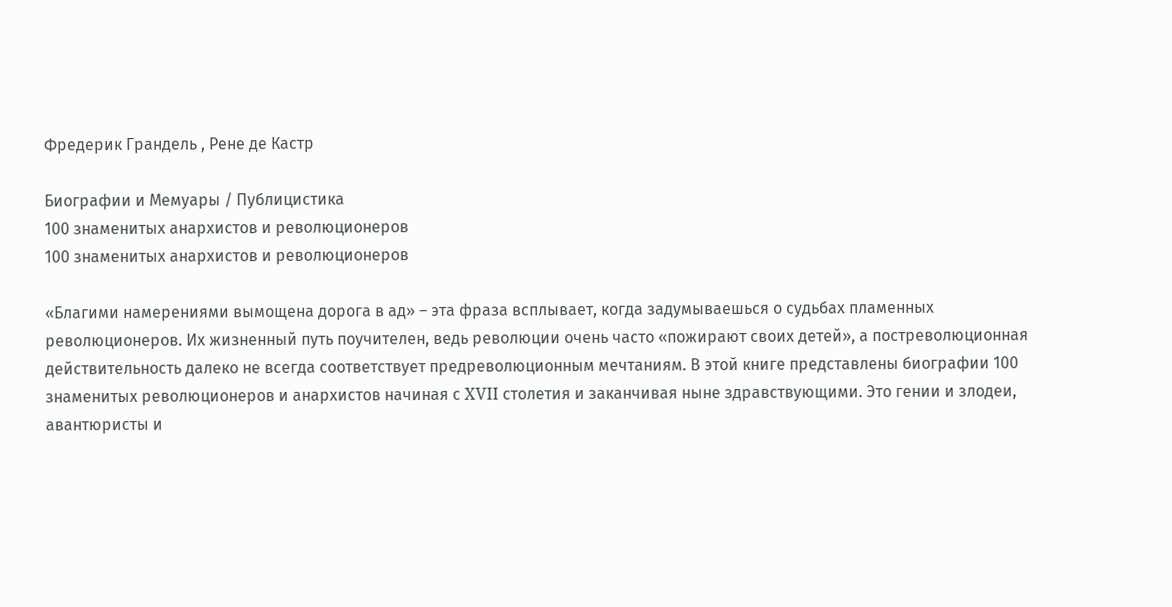Фредерик Грандель , Рене де Кастр

Биографии и Мемуары / Публицистика
100 знаменитых анархистов и революционеров
100 знаменитых анархистов и революционеров

«Благими намерениями вымощена дорога в ад» – эта фраза всплывает, когда задумываешься о судьбах пламенных революционеров. Их жизненный путь поучителен, ведь революции очень часто «пожирают своих детей», а постреволюционная действительность далеко не всегда соответствует предреволюционным мечтаниям. В этой книге представлены биографии 100 знаменитых революционеров и анархистов начиная с XVII столетия и заканчивая ныне здравствующими. Это гении и злодеи, авантюристы и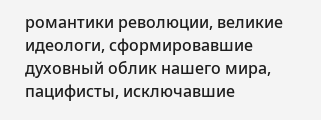романтики революции, великие идеологи, сформировавшие духовный облик нашего мира, пацифисты, исключавшие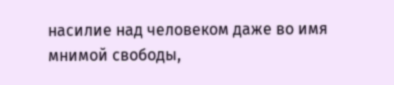насилие над человеком даже во имя мнимой свободы,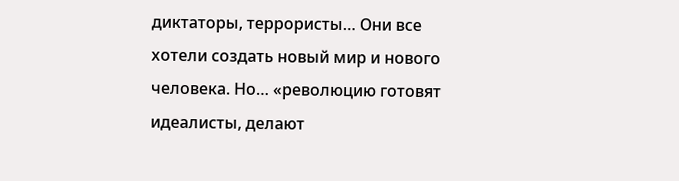диктаторы, террористы… Они все хотели создать новый мир и нового человека. Но… «революцию готовят идеалисты, делают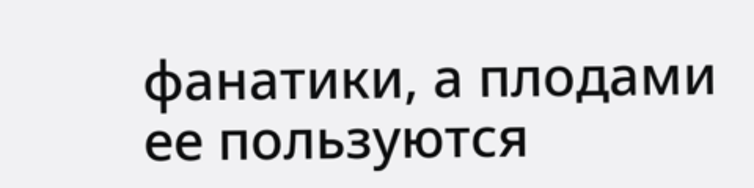фанатики, а плодами ее пользуются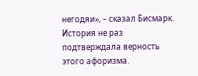негодяи», – сказал Бисмарк. История не раз подтверждала верность этого афоризма.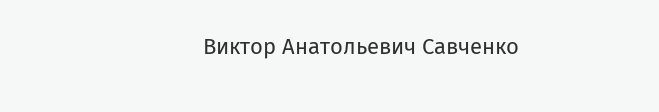Виктор Анатольевич Савченко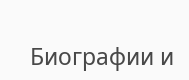Биографии и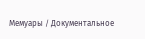Мемуары / Документальное